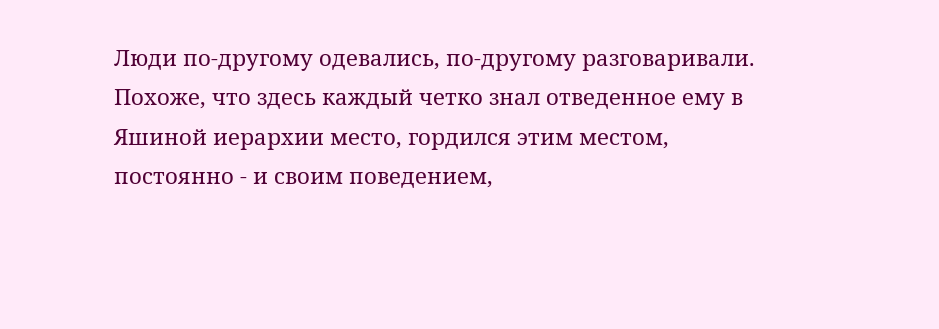Люди по-другому одевались, по-другому разговаривали. Похоже, что здесь каждый четко знал отведенное ему в Яшиной иерархии место, гордился этим местом, постоянно - и своим поведением,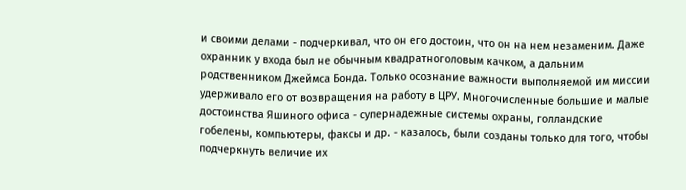и своими делами - подчеркивал, что он его достоин, что он на нем незаменим. Даже охранник у входа был не обычным квадратноголовым качком, а дальним родственником Джеймса Бонда. Только осознание важности выполняемой им миссии удерживало его от возвращения на работу в ЦРУ. Многочисленные большие и малые достоинства Яшиного офиса - супернадежные системы охраны, голландские гобелены, компьютеры, факсы и др. - казалось, были созданы только для того, чтобы подчеркнуть величие их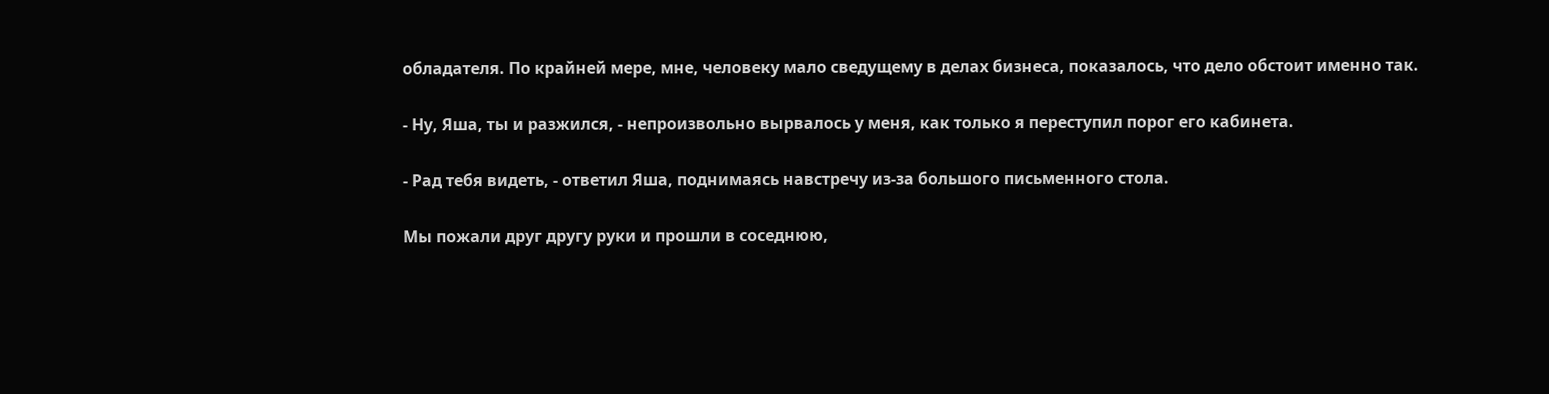обладателя. По крайней мере, мне, человеку мало сведущему в делах бизнеса, показалось, что дело обстоит именно так.

- Ну, Яша, ты и разжился, - непроизвольно вырвалось у меня, как только я переступил порог его кабинета.

- Рад тебя видеть, - ответил Яша, поднимаясь навстречу из-за большого письменного стола.

Мы пожали друг другу руки и прошли в соседнюю,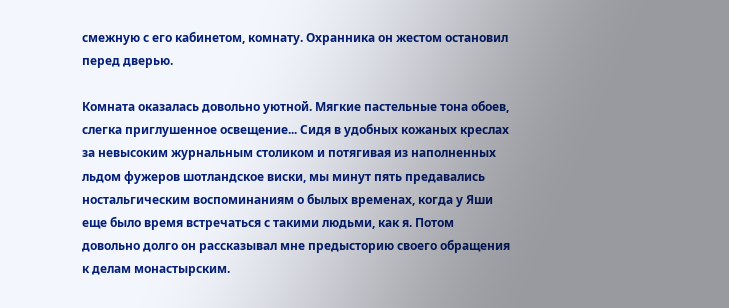смежную с его кабинетом, комнату. Охранника он жестом остановил перед дверью.

Комната оказалась довольно уютной. Мягкие пастельные тона обоев, слегка приглушенное освещение... Сидя в удобных кожаных креслах за невысоким журнальным столиком и потягивая из наполненных льдом фужеров шотландское виски, мы минут пять предавались ностальгическим воспоминаниям о былых временах, когда у Яши еще было время встречаться с такими людьми, как я. Потом довольно долго он рассказывал мне предысторию своего обращения к делам монастырским.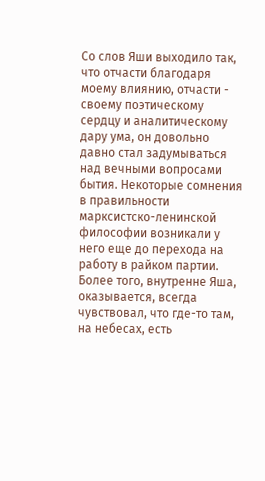Со слов Яши выходило так, что отчасти благодаря моему влиянию, отчасти - своему поэтическому сердцу и аналитическому дару ума, он довольно давно стал задумываться над вечными вопросами бытия. Некоторые сомнения в правильности марксистско-ленинской философии возникали у него еще до перехода на работу в райком партии. Более того, внутренне Яша, оказывается, всегда чувствовал, что где-то там, на небесах, есть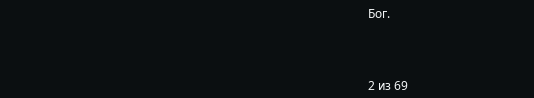Бог.



2 из 69